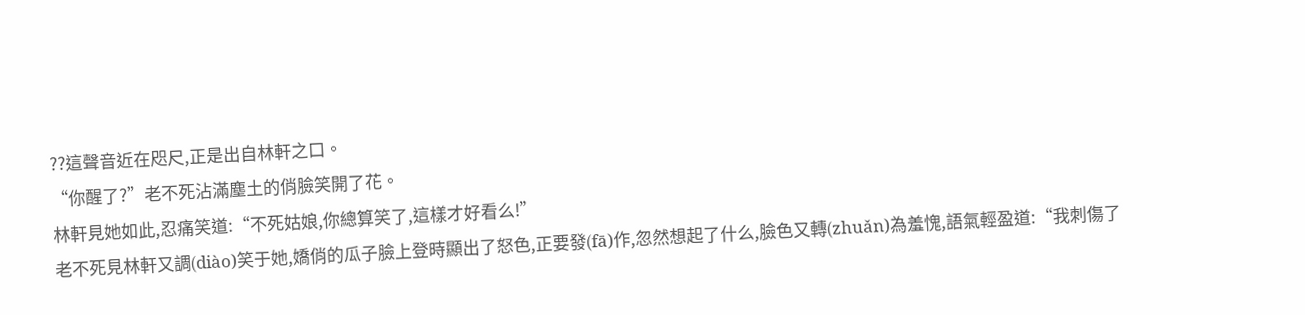??這聲音近在咫尺,正是出自林軒之口。
“你醒了?”老不死沾滿塵土的俏臉笑開了花。
林軒見她如此,忍痛笑道:“不死姑娘,你總算笑了,這樣才好看么!”
老不死見林軒又調(diào)笑于她,嬌俏的瓜子臉上登時顯出了怒色,正要發(fā)作,忽然想起了什么,臉色又轉(zhuǎn)為羞愧,語氣輕盈道:“我刺傷了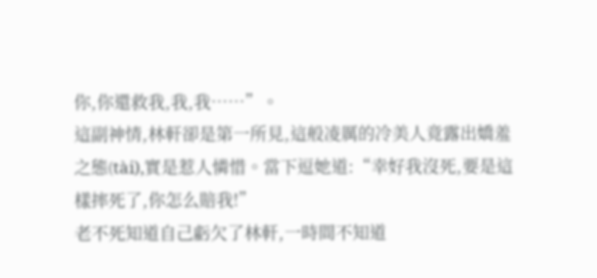你,你還救我,我,我……”。
這副神情,林軒卻是第一所見,這般凌厲的冷美人竟露出嬌羞之態(tài),實是惹人憐惜。當下逗她道:“幸好我沒死,要是這樣摔死了,你怎么賠我!”
老不死知道自己虧欠了林軒,一時間不知道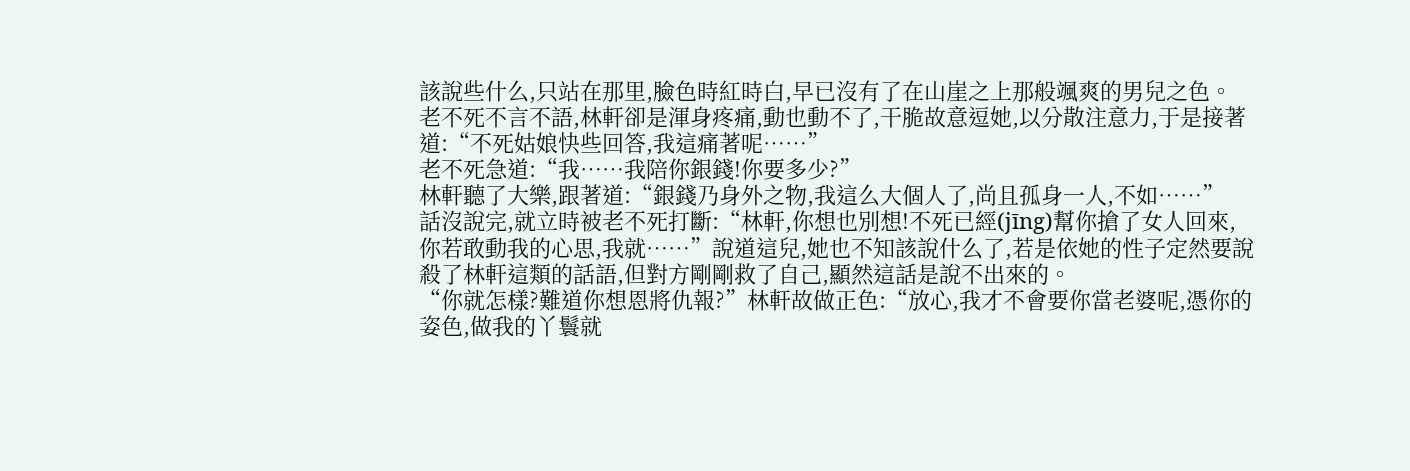該說些什么,只站在那里,臉色時紅時白,早已沒有了在山崖之上那般颯爽的男兒之色。
老不死不言不語,林軒卻是渾身疼痛,動也動不了,干脆故意逗她,以分散注意力,于是接著道:“不死姑娘快些回答,我這痛著呢……”
老不死急道:“我……我陪你銀錢!你要多少?”
林軒聽了大樂,跟著道:“銀錢乃身外之物,我這么大個人了,尚且孤身一人,不如……”
話沒說完,就立時被老不死打斷:“林軒,你想也別想!不死已經(jīng)幫你搶了女人回來,你若敢動我的心思,我就……”說道這兒,她也不知該說什么了,若是依她的性子定然要說殺了林軒這類的話語,但對方剛剛救了自己,顯然這話是說不出來的。
“你就怎樣?難道你想恩將仇報?”林軒故做正色:“放心,我才不會要你當老婆呢,憑你的姿色,做我的丫鬟就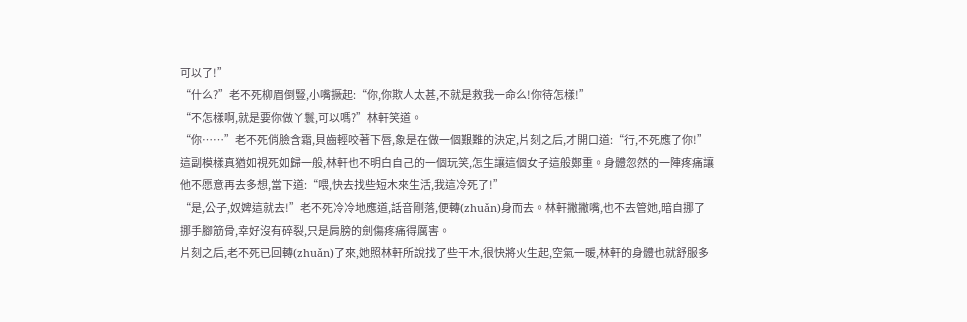可以了!”
“什么?”老不死柳眉倒豎,小嘴撅起:“你,你欺人太甚,不就是救我一命么!你待怎樣!”
“不怎樣啊,就是要你做丫鬟,可以嗎?”林軒笑道。
“你……”老不死俏臉含霜,貝齒輕咬著下唇,象是在做一個艱難的決定,片刻之后,才開口道:“行,不死應了你!”
這副模樣真猶如視死如歸一般,林軒也不明白自己的一個玩笑,怎生讓這個女子這般鄭重。身體忽然的一陣疼痛讓他不愿意再去多想,當下道:“喂,快去找些短木來生活,我這冷死了!”
“是,公子,奴婢這就去!”老不死冷冷地應道,話音剛落,便轉(zhuǎn)身而去。林軒撇撇嘴,也不去管她,暗自挪了挪手腳筋骨,幸好沒有碎裂,只是肩膀的劍傷疼痛得厲害。
片刻之后,老不死已回轉(zhuǎn)了來,她照林軒所說找了些干木,很快將火生起,空氣一暖,林軒的身體也就舒服多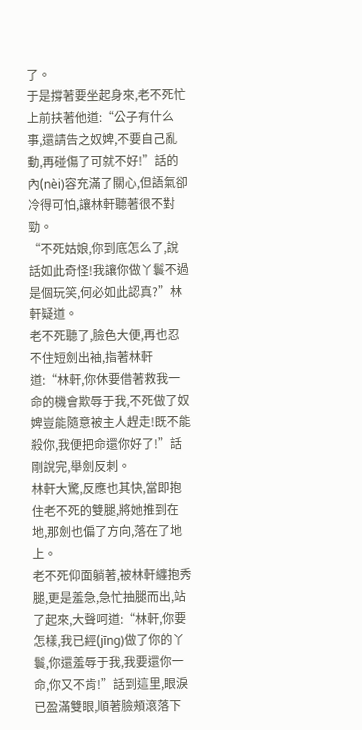了。
于是撐著要坐起身來,老不死忙上前扶著他道:“公子有什么事,還請告之奴婢,不要自己亂動,再碰傷了可就不好!”話的內(nèi)容充滿了關心,但語氣卻冷得可怕,讓林軒聽著很不對勁。
“不死姑娘,你到底怎么了,說話如此奇怪!我讓你做丫鬟不過是個玩笑,何必如此認真?”林軒疑道。
老不死聽了,臉色大便,再也忍不住短劍出袖,指著林軒道:“林軒,你休要借著救我一命的機會欺辱于我,不死做了奴婢豈能隨意被主人趕走!既不能殺你,我便把命還你好了!”話剛說完,舉劍反刺。
林軒大驚,反應也其快,當即抱住老不死的雙腿,將她推到在地,那劍也偏了方向,落在了地上。
老不死仰面躺著,被林軒纏抱秀腿,更是羞急,急忙抽腿而出,站了起來,大聲呵道:“林軒,你要怎樣,我已經(jīng)做了你的丫鬟,你還羞辱于我,我要還你一命,你又不肯!”話到這里,眼淚已盈滿雙眼,順著臉頰滾落下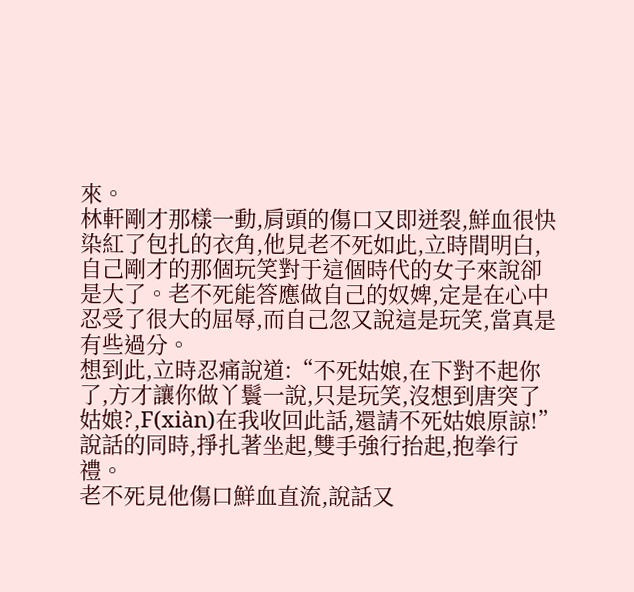來。
林軒剛才那樣一動,肩頭的傷口又即迸裂,鮮血很快染紅了包扎的衣角,他見老不死如此,立時間明白,自己剛才的那個玩笑對于這個時代的女子來說卻是大了。老不死能答應做自己的奴婢,定是在心中忍受了很大的屈辱,而自己忽又說這是玩笑,當真是有些過分。
想到此,立時忍痛說道:“不死姑娘,在下對不起你了,方才讓你做丫鬟一說,只是玩笑,沒想到唐突了姑娘?,F(xiàn)在我收回此話,還請不死姑娘原諒!”說話的同時,掙扎著坐起,雙手強行抬起,抱拳行禮。
老不死見他傷口鮮血直流,說話又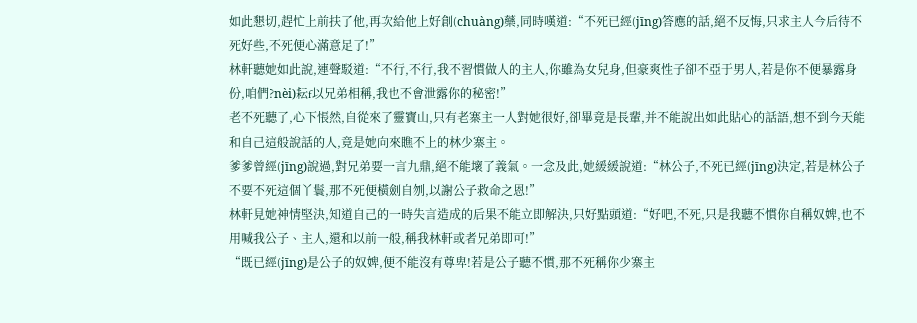如此懇切,趕忙上前扶了他,再次給他上好創(chuàng)藥,同時嘆道:“不死已經(jīng)答應的話,絕不反悔,只求主人今后待不死好些,不死便心滿意足了!”
林軒聽她如此說,連聲駁道:“不行,不行,我不習慣做人的主人,你雖為女兒身,但豪爽性子卻不亞于男人,若是你不便暴露身份,咱們?nèi)耘f以兄弟相稱,我也不會泄露你的秘密!”
老不死聽了,心下悵然,自從來了靈寶山,只有老寨主一人對她很好,卻畢竟是長輩,并不能說出如此貼心的話語,想不到今天能和自己這般說話的人,竟是她向來瞧不上的林少寨主。
爹爹曾經(jīng)說過,對兄弟要一言九鼎,絕不能壞了義氣。一念及此,她緩緩說道:“林公子,不死已經(jīng)決定,若是林公子不要不死這個丫鬟,那不死便橫劍自刎,以謝公子救命之恩!”
林軒見她神情堅決,知道自己的一時失言造成的后果不能立即解決,只好點頭道:“好吧,不死,只是我聽不慣你自稱奴婢,也不用喊我公子、主人,還和以前一般,稱我林軒或者兄弟即可!”
“既已經(jīng)是公子的奴婢,便不能沒有尊卑!若是公子聽不慣,那不死稱你少寨主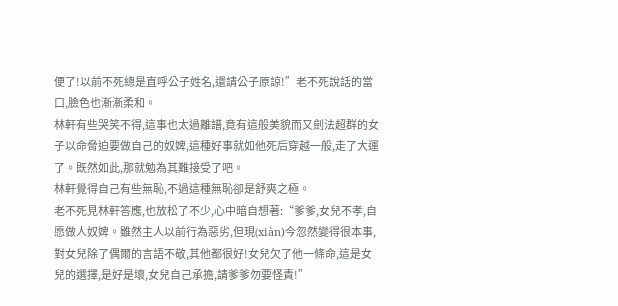便了!以前不死總是直呼公子姓名,還請公子原諒!”老不死說話的當口,臉色也漸漸柔和。
林軒有些哭笑不得,這事也太過離譜,竟有這般美貌而又劍法超群的女子以命脅迫要做自己的奴婢,這種好事就如他死后穿越一般,走了大運了。既然如此,那就勉為其難接受了吧。
林軒覺得自己有些無恥,不過這種無恥卻是舒爽之極。
老不死見林軒答應,也放松了不少,心中暗自想著:“爹爹,女兒不孝,自愿做人奴婢。雖然主人以前行為惡劣,但現(xiàn)今忽然變得很本事,對女兒除了偶爾的言語不敬,其他都很好!女兒欠了他一條命,這是女兒的選擇,是好是壞,女兒自己承擔,請爹爹勿要怪責!”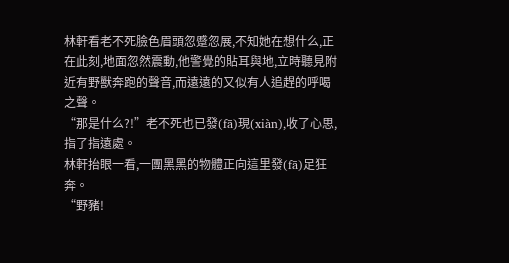林軒看老不死臉色眉頭忽蹙忽展,不知她在想什么,正在此刻,地面忽然震動,他警覺的貼耳與地,立時聽見附近有野獸奔跑的聲音,而遠遠的又似有人追趕的呼喝之聲。
“那是什么?!”老不死也已發(fā)現(xiàn),收了心思,指了指遠處。
林軒抬眼一看,一團黑黑的物體正向這里發(fā)足狂奔。
“野豬!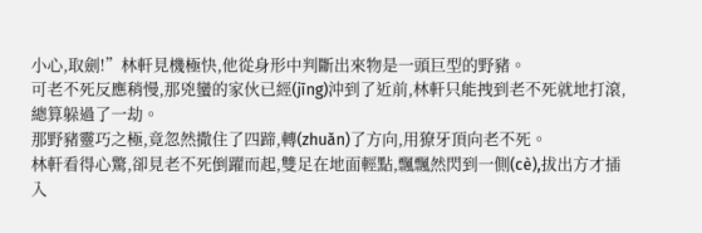小心,取劍!”林軒見機極快,他從身形中判斷出來物是一頭巨型的野豬。
可老不死反應稍慢,那兇蠻的家伙已經(jīng)沖到了近前,林軒只能拽到老不死就地打滾,總算躲過了一劫。
那野豬靈巧之極,竟忽然撒住了四蹄,轉(zhuǎn)了方向,用獠牙頂向老不死。
林軒看得心驚,卻見老不死倒躍而起,雙足在地面輕點,飄飄然閃到一側(cè),拔出方才插入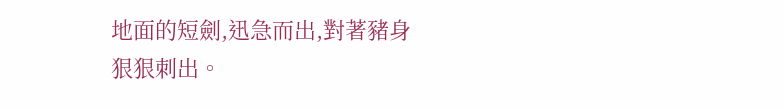地面的短劍,迅急而出,對著豬身狠狠刺出。